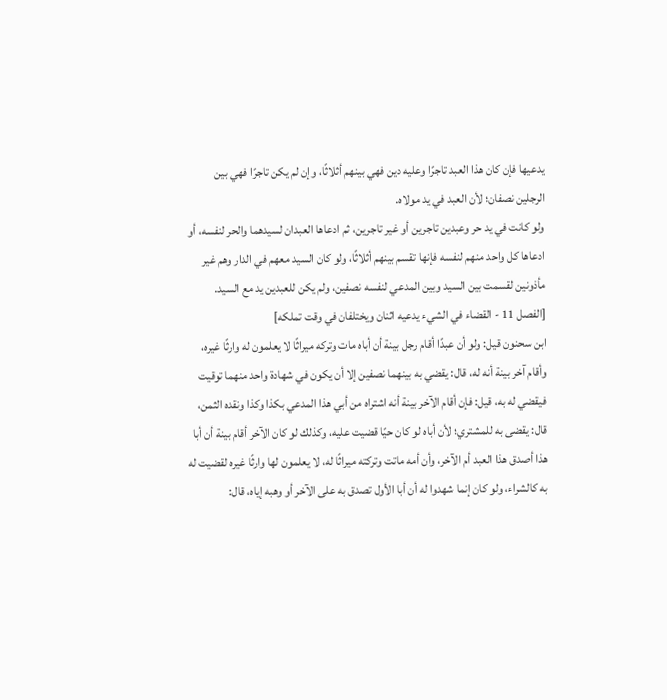يدعيها فإن كان هذا العبد تاجرًا وعليه دين فهي بينهم أثلاثًا، وإن لم يكن تاجرًا فهي بين الرجلين نصفان؛ لأن العبد في يد مولاه.
ولو كانت في يد حر وعبدين تاجرين أو غير تاجرين، ثم ادعاها العبدان لسيدهما والحر لنفسه، أو ادعاها كل واحد منهم لنفسه فإنها تقسم بينهم أثلاثًا، ولو كان السيد معهم في الدار وهم غير مأذونين لقسمت بين السيد وبين المدعي لنفسه نصفين، ولم يكن للعبدين يد مع السيد.
[الفصل 11 - القضاء في الشيء يدعيه اثنان ويختلفان في وقت تملكه]
ابن سحنون قيل: ولو أن عبدًا أقام رجل بينة أن أباه مات وتركه ميراثًا لا يعلمون له وارثًا غيره، وأقام آخر بينة أنه له، قال: يقضي به بينهما نصفين إلا أن يكون في شهادة واحد منهما توقيت فيقضي له به، قيل: فإن أقام الآخر بينة أنه اشتراه من أبي هذا المدعي بكذا وكذا ونقده الثمن، قال: يقضى به للمشتري؛ لأن أباه لو كان حيًا قضيت عليه، وكذلك لو كان الآخر أقام بينة أن أبا هذا أصدق هذا العبد أم الآخر، وأن أمه ماتت وتركته ميراثًا له، لا يعلمون لها وارثًا غيره لقضيت له به كالشراء، ولو كان إنما شهدوا له أن أبا الأول تصدق به على الآخر أو وهبه إياه، قال: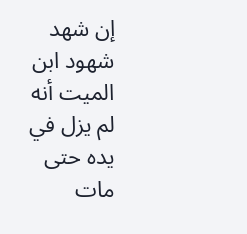إن شهد شهود ابن الميت أنه لم يزل في يده حتى مات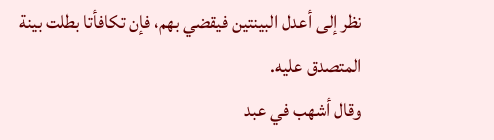نظر إلى أعدل البينتين فيقضي بهم، فإن تكافأتا بطلت بينة المتصدق عليه.
وقال أشهب في عبد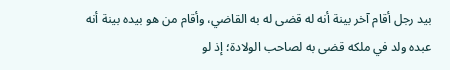بيد رجل أقام آخر بينة أنه له قضى له به القاضي، وأقام من هو بيده بينة أنه عبده ولد في ملكه قضى به لصاحب الولادة؛ إذ لو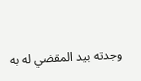وجدته بيد المقضي له به